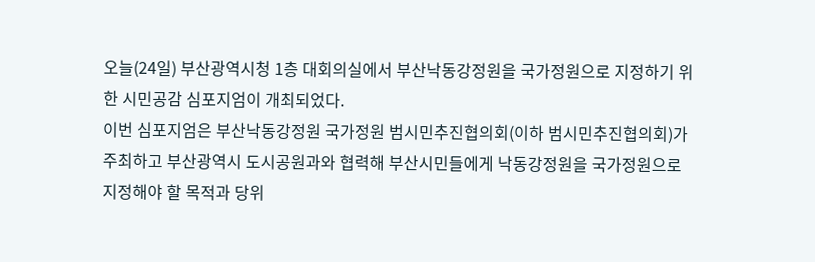오늘(24일) 부산광역시청 1층 대회의실에서 부산낙동강정원을 국가정원으로 지정하기 위한 시민공감 심포지엄이 개최되었다.
이번 심포지엄은 부산낙동강정원 국가정원 범시민추진협의회(이하 범시민추진협의회)가 주최하고 부산광역시 도시공원과와 협력해 부산시민들에게 낙동강정원을 국가정원으로 지정해야 할 목적과 당위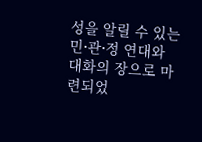성을 알릴 수 있는 민⸱관⸱정 연대와 대화의 장으로 마련되었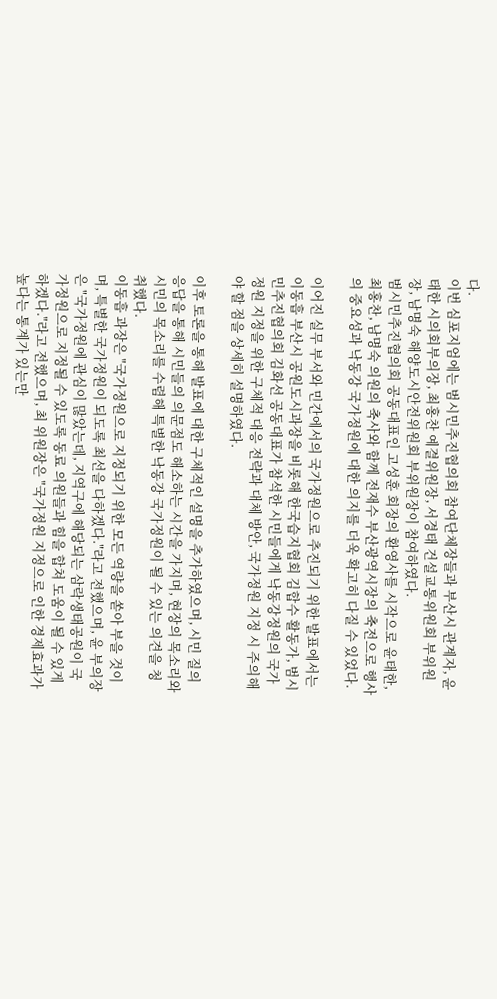다.
이번 심포지엄에는 범시민추진협의회 참여단체장들과 부산시 관계자, 윤태한 시의회부의장, 최홍찬 예결위원장, 서경태 건설교통위원회 부위원장, 남명숙 해양도시안전위원회 부위원장이 참여하였다.
범시민추진협의회 공동대표인 고성훈 회장의 환영사를 시작으로 윤태한, 최홍찬, 남명숙 의원의 축사와 함께 전재수 부산광역시장의 축전으로 행사의 중요성과 낙동강 국가정원에 대한 의지를 더욱 확고히 다질 수 있었다.

이어진 실무 부서와 민간에서의 국가정원으로 추진되기 위한 발표에서는 이동흡 부산시 공원도시과장을 비롯해 한국습지협회 김합수 활동가, 범시민추진협의회 김화선 공동대표가 참석한 시민들에게 낙동강정원의 국가정원 지정을 위한 구체적 대응 전략과 대체 방안, 국가정원 지정 시 주의해야 할 점을 상세히 설명하였다.

이후 토론을 통해 발표에 대한 구체적인 설명을 추가하였으며, 시민 질의응답을 통해 시민들의 의문점도 해소하는 시간을 가지며, 현장의 목소리와 시민의 목소리를 수렴해 특별한 낙동강 국가정원이 될 수 있는 의견을 청취했다.
이동흡 과장은 "국가정원으로 지정되기 위한 모든 역량을 쏟아 부을 것이며, 특별한 국가정원이 되도록 최선을 다하겠다."라고 전했으며, 윤 부의장은 "국가정원에 관심이 많았는데, 지역구에 해당되는 삼락생태공원이 국가정원으로 지정될 수 있도록 동료 의원들과 힘을 합쳐 도움이 될 수 있게 하겠다."라고 전했으며, 최 위원장은 "국가정원 지정으로 인한 경제효과가 높다는 통계가 있는만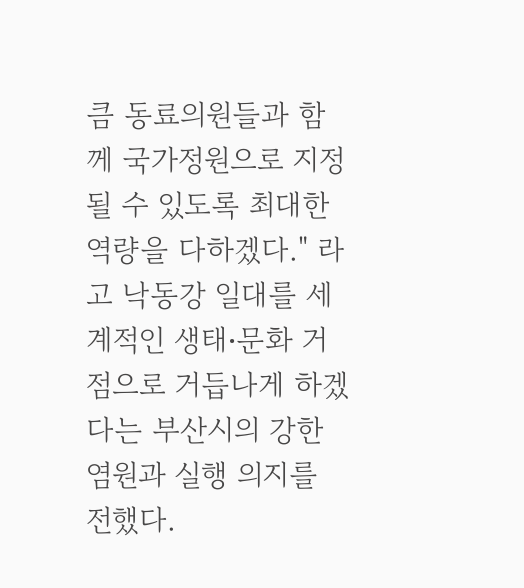큼 동료의원들과 함께 국가정원으로 지정될 수 있도록 최대한 역량을 다하겠다." 라고 낙동강 일대를 세계적인 생태⸱문화 거점으로 거듭나게 하겠다는 부산시의 강한 염원과 실행 의지를 전했다.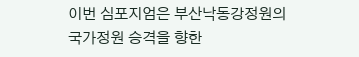이번 심포지엄은 부산낙동강정원의 국가정원 승격을 향한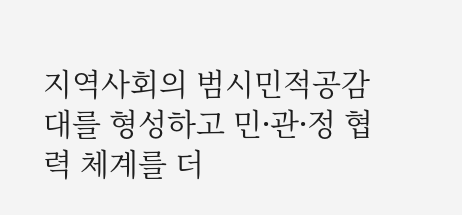지역사회의 범시민적공감대를 형성하고 민⸱관⸱정 협력 체계를 더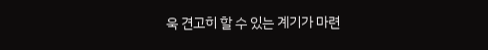욱 견고히 할 수 있는 계기가 마련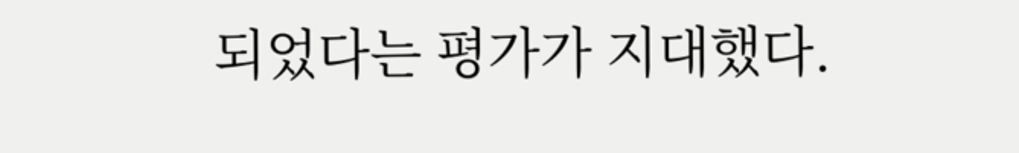되었다는 평가가 지대했다.